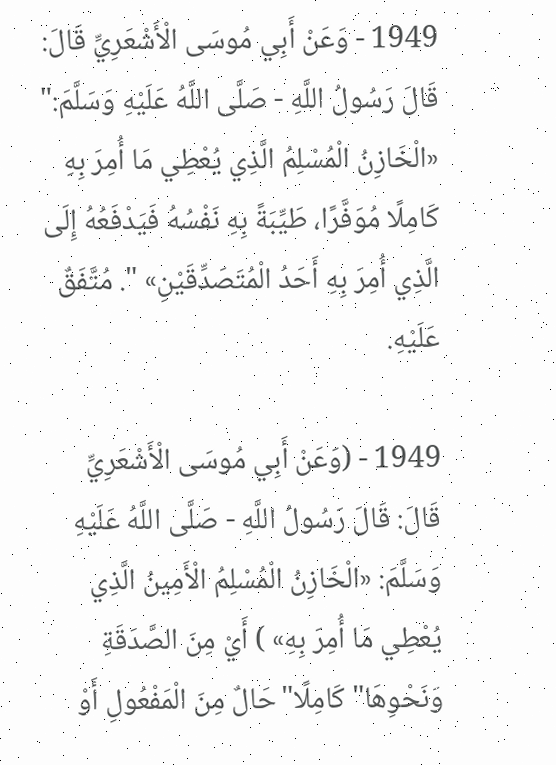1949 - وَعَنْ أَبِي مُوسَى الْأَشْعَرِيِّ قَالَ: قَالَ رَسُولُ اللَّهِ - صَلَّى اللَّهُ عَلَيْهِ وَسَلَّمَ:" «الْخَازِنُ الْمُسْلِمُ الَّذِي يُعْطِي مَا أُمِرَ بِهِ كَامِلًا مُوَفَّرًا، طَيِّبَةً بِهِ نَفْسُهُ فَيَدْفَعُهُ إِلَى الَّذِي أُمِرَ بِهِ أَحَدُ الْمُتَصَدِّقَيْنِ» ". مُتَّفَقٌ عَلَيْهِ.

1949 - (وَعَنْ أَبِي مُوسَى الْأَشْعَرِيِّ قَالَ: قَالَ رَسُولُ اللَّهِ - صَلَّى اللَّهُ عَلَيْهِ وَسَلَّمَ: «الْخَازِنُ الْمُسْلِمُ الْأَمِينُ الَّذِي يُعْطِي مَا أُمِرَ بِهِ» ) أَيْ مِنَ الصَّدَقَةِ وَنَحْوِهَا"كَامِلًا"حَالٌ مِنَ الْمَفْعُولِ أَوْ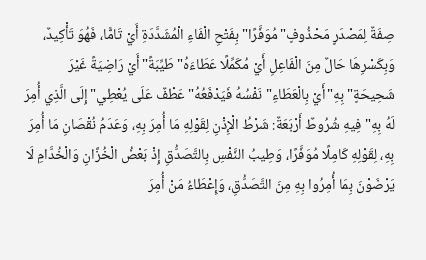صِفَةٌ لِمَصْدَرٍ مَحْذُوفٍ"مُوَفَّرًا"بِفَتْحِ الْفَاءِ الْمُشَدَّدَةِ أَيْ تَامًّا، فَهُوَ تَأْكِيدٌ، وَبِكَسْرِهَا حَالٌ مِنَ الْفَاعِلِ أَيْ مُكَمِّلًا عَطَاءَهُ"طَيِّبَةً"أَيْ رَاضِيَةً غَيْرَ شَحِيحَةٍ"بِهِ"أَيْ بِالْعَطَاءِ"نَفْسُهُ فَيَدْفَعُهُ"عَطْفٌ عَلَى يُعْطِي"إِلَى الَّذِي أُمِرَ لَهُ بِهِ"فِيهِ شُرُوطٌ أَرْبَعَةٌ: شَرْطُ الْإِذْنِ لِقَوْلِهِ مَا أُمِرَ بِهِ، وَعَدَمُ نُقْصَانِ مَا أُمِرَ بِهِ، لِقَوْلِهِ كَامِلًا مُوَفَّرًا، وَطِيبُ النَّفْسِ بِالتَّصَدُّقِ إِذْ بَعْضُ الْخُزَّانِ وَالْخُدَّامِ لَا يَرْضَوْنَ بِمَا أُمِرُوا بِهِ مِنَ التَّصَدُّقِ، وَإِعْطَاءُ مَنْ أُمِرَ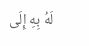لَهُ بِهِ إِلَى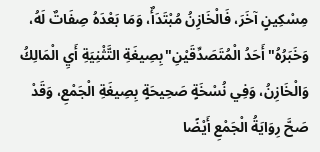مِسْكِينٍ آخَرَ، فَالْخَازِنُ مُبْتَدَأٌ، وَمَا بَعْدَهُ صِفَاتٌ لَهُ، وَخَبَرُهُ"أَحَدُ الْمُتَصَدِّقَيْنِ"بِصِيغَةِ التَّثْنِيَةِ أَيِ الْمَالِكُ وَالْخَازِنُ، وَفِي نُسْخَةٍ صَحِيحَةٍ بِصِيغَةِ الْجَمْعِ، وَقَدْ صَحَّ رِوَايَةُ الْجَمْعِ أَيْضًا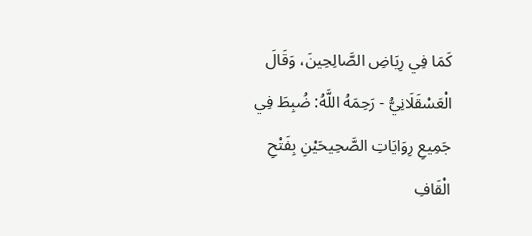كَمَا فِي رِيَاضِ الصَّالِحِينَ، وَقَالَ الْعَسْقَلَانِيُّ - رَحِمَهُ اللَّهُ: ضُبِطَ فِي جَمِيعِ رِوَايَاتِ الصَّحِيحَيْنِ بِفَتْحِ الْقَافِ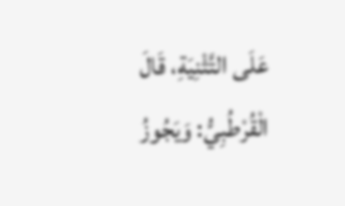عَلَى التَّثْنِيَةِ، قَالَ الْقُرْطُبِيُّ: وَيَجُوزُ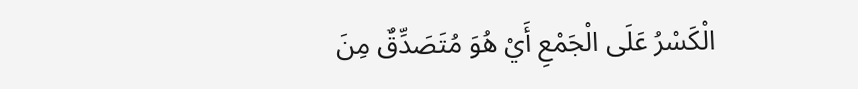الْكَسْرُ عَلَى الْجَمْعِ أَيْ هُوَ مُتَصَدِّقٌ مِنَ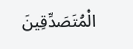الْمُتَصَدِّقِينَ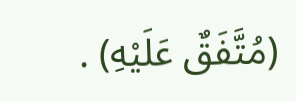(مُتَّفَقٌ عَلَيْهِ) .